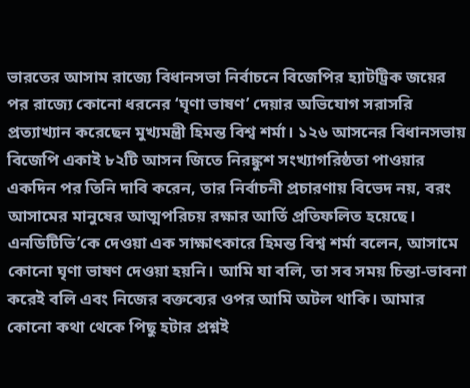ভারতের আসাম রাজ্যে বিধানসভা নির্বাচনে বিজেপির হ্যাটট্রিক জয়ের পর রাজ্যে কোনো ধরনের ‘ঘৃণা ভাষণ’ দেয়ার অভিযোগ সরাসরি প্রত্যাখ্যান করেছেন মুখ্যমন্ত্রী হিমন্ত বিশ্ব শর্মা। ১২৬ আসনের বিধানসভায় বিজেপি একাই ৮২টি আসন জিতে নিরঙ্কুশ সংখ্যাগরিষ্ঠতা পাওয়ার একদিন পর তিনি দাবি করেন, তার নির্বাচনী প্রচারণায় বিভেদ নয়, বরং আসামের মানুষের আত্মপরিচয় রক্ষার আর্তি প্রতিফলিত হয়েছে।
এনডিটিভি’কে দেওয়া এক সাক্ষাৎকারে হিমন্ত বিশ্ব শর্মা বলেন, আসামে কোনো ঘৃণা ভাষণ দেওয়া হয়নি। আমি যা বলি, তা সব সময় চিন্তা-ভাবনা করেই বলি এবং নিজের বক্তব্যের ওপর আমি অটল থাকি। আমার কোনো কথা থেকে পিছু হটার প্রশ্নই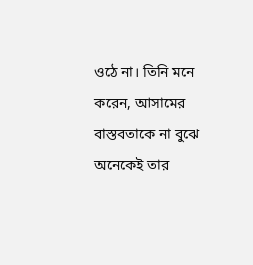ওঠে না। তিনি মনে করেন, আসামের বাস্তবতাকে না বুঝে অনেকেই তার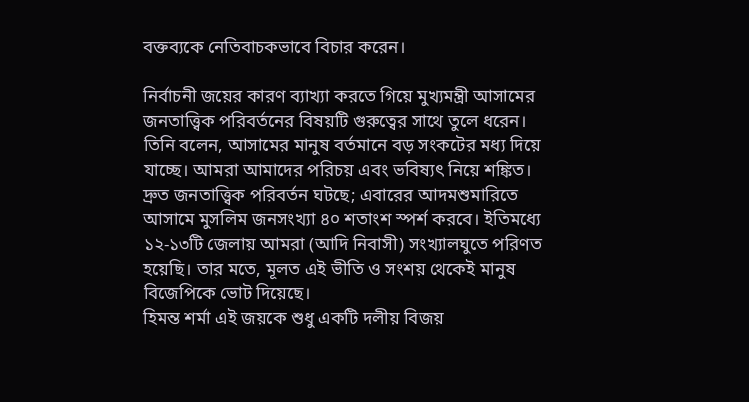বক্তব্যকে নেতিবাচকভাবে বিচার করেন।

নির্বাচনী জয়ের কারণ ব্যাখ্যা করতে গিয়ে মুখ্যমন্ত্রী আসামের জনতাত্ত্বিক পরিবর্তনের বিষয়টি গুরুত্বের সাথে তুলে ধরেন। তিনি বলেন, আসামের মানুষ বর্তমানে বড় সংকটের মধ্য দিয়ে যাচ্ছে। আমরা আমাদের পরিচয় এবং ভবিষ্যৎ নিয়ে শঙ্কিত। দ্রুত জনতাত্ত্বিক পরিবর্তন ঘটছে; এবারের আদমশুমারিতে আসামে মুসলিম জনসংখ্যা ৪০ শতাংশ স্পর্শ করবে। ইতিমধ্যে ১২-১৩টি জেলায় আমরা (আদি নিবাসী) সংখ্যালঘুতে পরিণত হয়েছি। তার মতে, মূলত এই ভীতি ও সংশয় থেকেই মানুষ বিজেপিকে ভোট দিয়েছে।
হিমন্ত শর্মা এই জয়কে শুধু একটি দলীয় বিজয়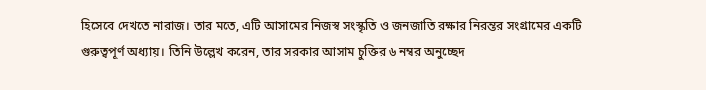হিসেবে দেখতে নারাজ। তার মতে, এটি আসামের নিজস্ব সংস্কৃতি ও জনজাতি রক্ষার নিরন্তর সংগ্রামের একটি গুরুত্বপূর্ণ অধ্যায়। তিনি উল্লেখ করেন, তার সরকার আসাম চুক্তির ৬ নম্বর অনুচ্ছেদ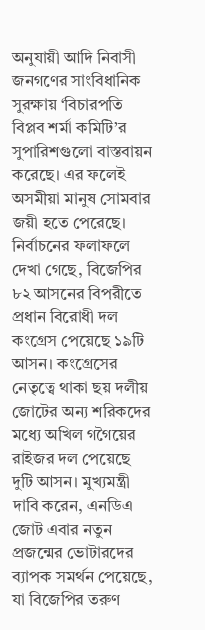অনুযায়ী আদি নিবাসী জনগণের সাংবিধানিক সুরক্ষায় ‘বিচারপতি বিপ্লব শর্মা কমিটি’র সুপারিশগুলো বাস্তবায়ন করেছে। এর ফলেই অসমীয়া মানুষ সোমবার জয়ী হতে পেরেছে।
নির্বাচনের ফলাফলে দেখা গেছে, বিজেপির ৮২ আসনের বিপরীতে প্রধান বিরোধী দল কংগ্রেস পেয়েছে ১৯টি আসন। কংগ্রেসের নেতৃত্বে থাকা ছয় দলীয় জোটের অন্য শরিকদের মধ্যে অখিল গগৈয়ের রাইজর দল পেয়েছে দুটি আসন। মুখ্যমন্ত্রী দাবি করেন, এনডিএ জোট এবার নতুন প্রজন্মের ভোটারদের ব্যাপক সমর্থন পেয়েছে, যা বিজেপির তরুণ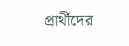প্রার্থীদের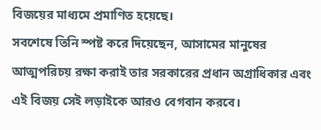বিজয়ের মাধ্যমে প্রমাণিত হয়েছে।
সবশেষে তিনি স্পষ্ট করে দিয়েছেন, আসামের মানুষের আত্মপরিচয় রক্ষা করাই তার সরকারের প্রধান অগ্রাধিকার এবং এই বিজয় সেই লড়াইকে আরও বেগবান করবে।